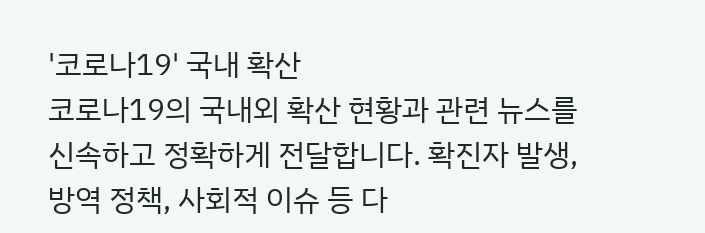'코로나19' 국내 확산
코로나19의 국내외 확산 현황과 관련 뉴스를 신속하고 정확하게 전달합니다. 확진자 발생, 방역 정책, 사회적 이슈 등 다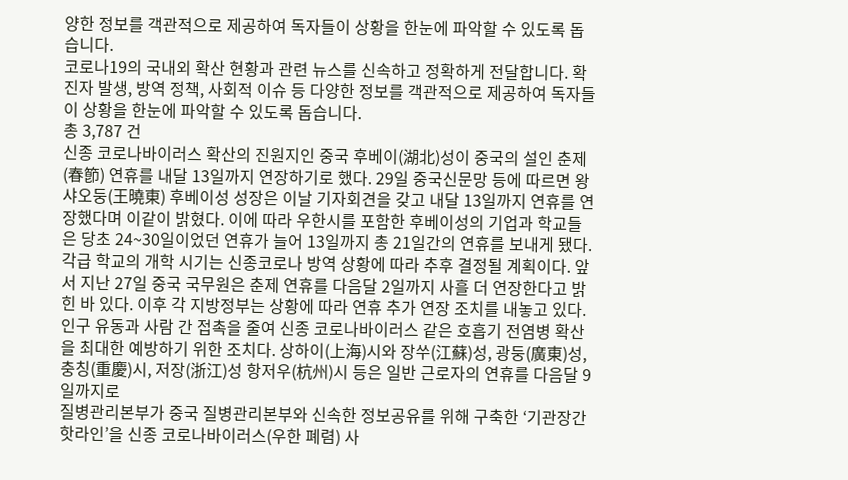양한 정보를 객관적으로 제공하여 독자들이 상황을 한눈에 파악할 수 있도록 돕습니다.
코로나19의 국내외 확산 현황과 관련 뉴스를 신속하고 정확하게 전달합니다. 확진자 발생, 방역 정책, 사회적 이슈 등 다양한 정보를 객관적으로 제공하여 독자들이 상황을 한눈에 파악할 수 있도록 돕습니다.
총 3,787 건
신종 코로나바이러스 확산의 진원지인 중국 후베이(湖北)성이 중국의 설인 춘제(春節) 연휴를 내달 13일까지 연장하기로 했다. 29일 중국신문망 등에 따르면 왕샤오둥(王曉東) 후베이성 성장은 이날 기자회견을 갖고 내달 13일까지 연휴를 연장했다며 이같이 밝혔다. 이에 따라 우한시를 포함한 후베이성의 기업과 학교들은 당초 24~30일이었던 연휴가 늘어 13일까지 총 21일간의 연휴를 보내게 됐다. 각급 학교의 개학 시기는 신종코로나 방역 상황에 따라 추후 결정될 계획이다. 앞서 지난 27일 중국 국무원은 춘제 연휴를 다음달 2일까지 사흘 더 연장한다고 밝힌 바 있다. 이후 각 지방정부는 상황에 따라 연휴 추가 연장 조치를 내놓고 있다. 인구 유동과 사람 간 접촉을 줄여 신종 코로나바이러스 같은 호흡기 전염병 확산을 최대한 예방하기 위한 조치다. 상하이(上海)시와 장쑤(江蘇)성, 광둥(廣東)성, 충칭(重慶)시, 저장(浙江)성 항저우(杭州)시 등은 일반 근로자의 연휴를 다음달 9일까지로
질병관리본부가 중국 질병관리본부와 신속한 정보공유를 위해 구축한 ‘기관장간 핫라인’을 신종 코로나바이러스(우한 폐렴) 사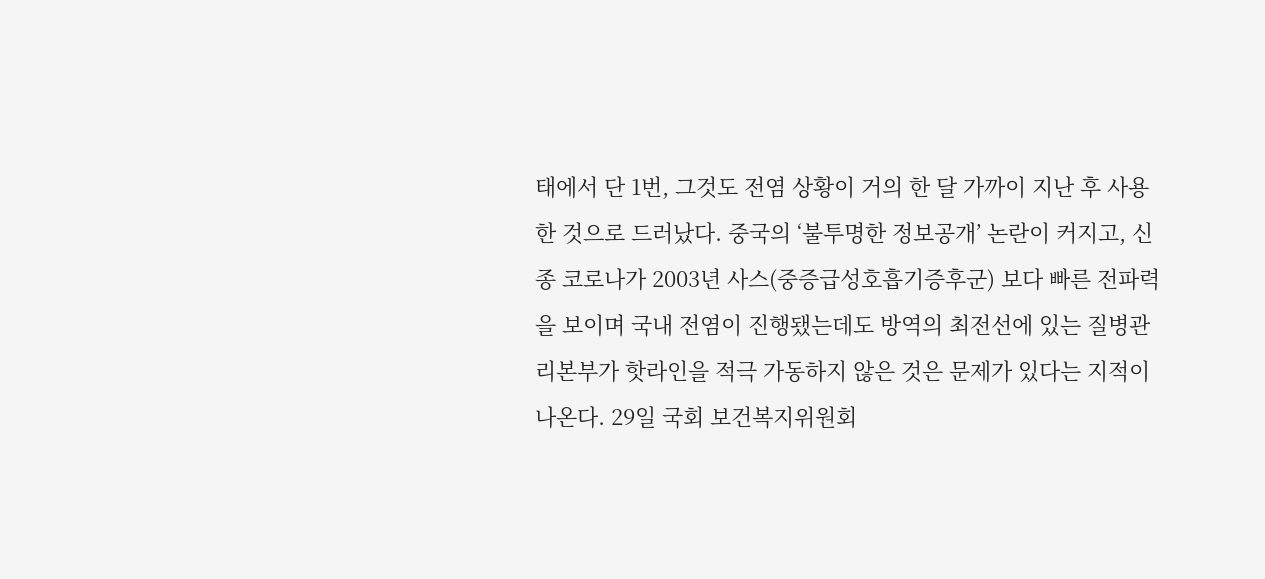태에서 단 1번, 그것도 전염 상황이 거의 한 달 가까이 지난 후 사용한 것으로 드러났다. 중국의 ‘불투명한 정보공개’ 논란이 커지고, 신종 코로나가 2003년 사스(중증급성호흡기증후군) 보다 빠른 전파력을 보이며 국내 전염이 진행됐는데도 방역의 최전선에 있는 질병관리본부가 핫라인을 적극 가동하지 않은 것은 문제가 있다는 지적이 나온다. 29일 국회 보건복지위원회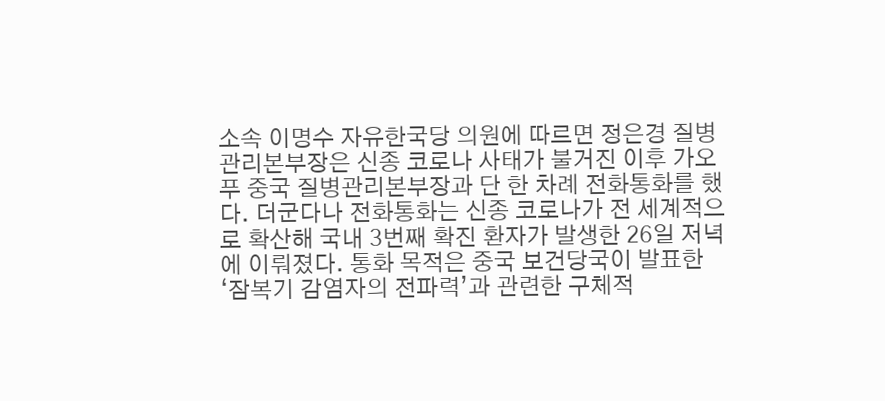소속 이명수 자유한국당 의원에 따르면 정은경 질병관리본부장은 신종 코로나 사태가 불거진 이후 가오 푸 중국 질병관리본부장과 단 한 차례 전화통화를 했다. 더군다나 전화통화는 신종 코로나가 전 세계적으로 확산해 국내 3번째 확진 환자가 발생한 26일 저녁에 이뤄졌다. 통화 목적은 중국 보건당국이 발표한 ‘잠복기 감염자의 전파력’과 관련한 구체적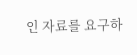인 자료를 요구하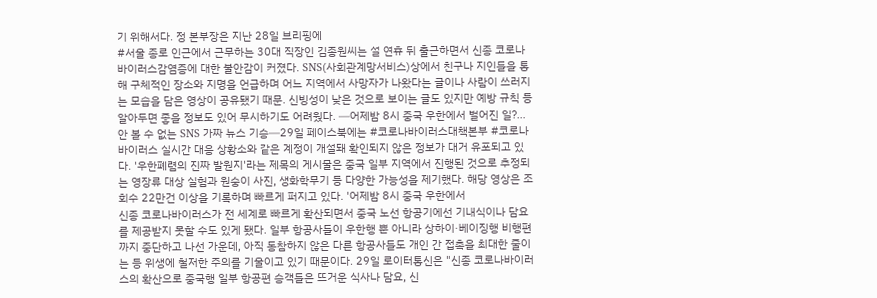기 위해서다. 정 본부장은 지난 28일 브리핑에
#서울 종로 인근에서 근무하는 30대 직장인 김종원씨는 설 연휴 뒤 출근하면서 신종 코로나 바이러스감염증에 대한 불안감이 커졌다. SNS(사회관계망서비스)상에서 친구나 지인들을 통해 구체적인 장소와 지명을 언급하며 어느 지역에서 사망자가 나왔다는 글이나 사람이 쓰러지는 모습을 담은 영상이 공유됐기 때문. 신빙성이 낮은 것으로 보이는 글도 있지만 예방 규칙 등 알아두면 좋을 정보도 있어 무시하기도 어려웠다. ━어제밤 8시 중국 우한에서 벌어진 일?…안 볼 수 없는 SNS 가짜 뉴스 기승━29일 페이스북에는 #코로나바이러스대책본부 #코로나바이러스 실시간 대응 상황소와 같은 계정이 개설돼 확인되지 않은 정보가 대거 유포되고 있다. '우한폐렴의 진짜 발원지'라는 제목의 게시물은 중국 일부 지역에서 진행된 것으로 추정되는 영장류 대상 실험과 원숭이 사진, 생화학무기 등 다양한 가능성을 제기했다. 해당 영상은 조회수 22만건 이상을 기록하며 빠르게 퍼지고 있다. '어제밤 8시 중국 우한에서
신종 코로나바이러스가 전 세계로 빠르게 확산되면서 중국 노선 항공기에선 기내식이나 담요를 제공받지 못할 수도 있게 됐다. 일부 항공사들이 우한행 뿐 아니라 상하이·베이징행 비행편까지 중단하고 나선 가운데, 아직 동참하지 않은 다른 항공사들도 개인 간 접촉을 최대한 줄이는 등 위생에 철저한 주의를 기울이고 있기 때문이다. 29일 로이터통신은 "신종 코로나바이러스의 확산으로 중국행 일부 항공편 승객들은 뜨거운 식사나 담요, 신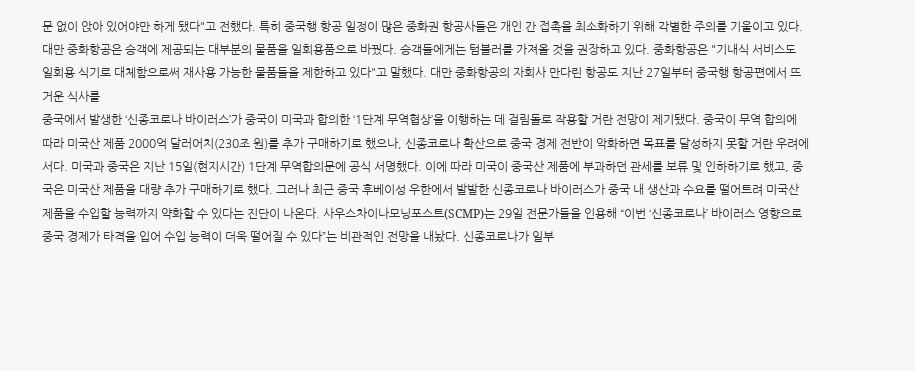문 없이 앉아 있어야만 하게 됐다"고 전했다. 특히 중국행 항공 일정이 많은 중화권 항공사들은 개인 간 접촉을 최소화하기 위해 각별한 주의를 기울이고 있다. 대만 중화항공은 승객에 제공되는 대부분의 물품을 일회용품으로 바꿨다. 승객들에게는 텀블러를 가져올 것을 권장하고 있다. 중화항공은 "기내식 서비스도 일회용 식기로 대체함으로써 재사용 가능한 물품들을 제한하고 있다"고 말했다. 대만 중화항공의 자회사 만다린 항공도 지난 27일부터 중국행 항공편에서 뜨거운 식사를
중국에서 발생한 ‘신종코로나 바이러스’가 중국이 미국과 합의한 ‘1단계 무역협상’을 이행하는 데 걸림돌로 작용할 거란 전망이 제기됐다. 중국이 무역 합의에 따라 미국산 제품 2000억 달러어치(230조 원)를 추가 구매하기로 했으나, 신종코로나 확산으로 중국 경제 전반이 악화하면 목표를 달성하지 못할 거란 우려에서다. 미국과 중국은 지난 15일(현지시간) 1단계 무역합의문에 공식 서명했다. 이에 따라 미국이 중국산 제품에 부과하던 관세를 보류 및 인하하기로 했고, 중국은 미국산 제품을 대량 추가 구매하기로 했다. 그러나 최근 중국 후베이성 우한에서 발발한 신종코로나 바이러스가 중국 내 생산과 수요를 떨어트려 미국산 제품을 수입할 능력까지 약화할 수 있다는 진단이 나온다. 사우스차이나모닝포스트(SCMP)는 29일 전문가들을 인용해 “이번 ‘신종코로나’ 바이러스 영향으로 중국 경제가 타격을 입어 수입 능력이 더욱 떨어질 수 있다”는 비관적인 전망을 내놨다. 신종코로나가 일부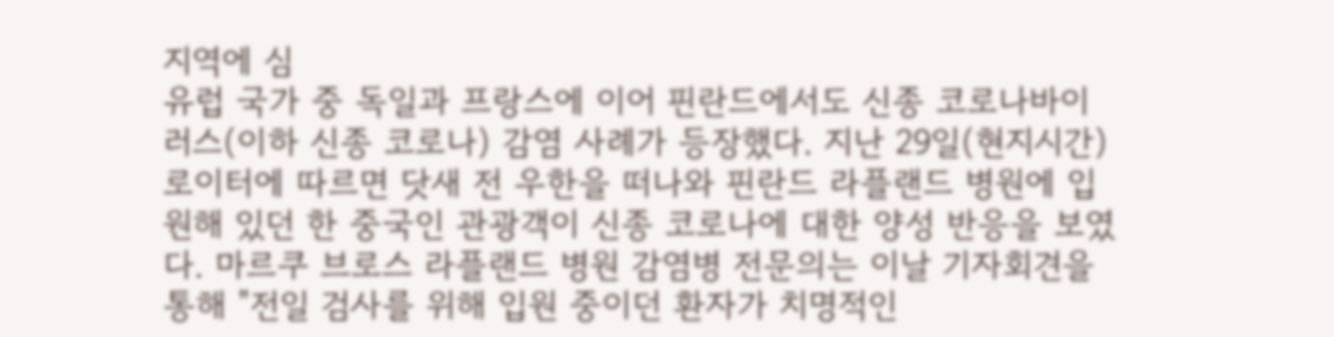지역에 심
유럽 국가 중 독일과 프랑스에 이어 핀란드에서도 신종 코로나바이러스(이하 신종 코로나) 감염 사례가 등장했다. 지난 29일(현지시간) 로이터에 따르면 닷새 전 우한을 떠나와 핀란드 라플랜드 병원에 입원해 있던 한 중국인 관광객이 신종 코로나에 대한 양성 반응을 보였다. 마르쿠 브로스 라플랜드 병원 감염병 전문의는 이날 기자회견을 통해 "전일 검사를 위해 입원 중이던 환자가 치명적인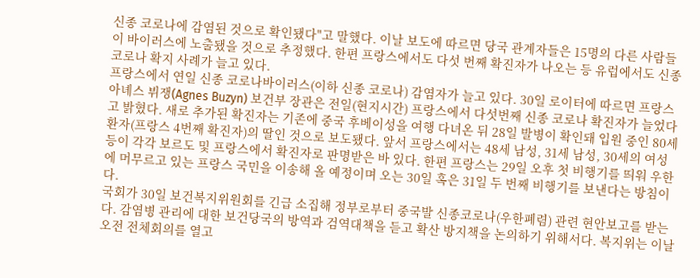신종 코로나에 감염된 것으로 확인됐다"고 말했다. 이날 보도에 따르면 당국 관계자들은 15명의 다른 사람들이 바이러스에 노출됐을 것으로 추정했다. 한편 프랑스에서도 다섯 번째 확진자가 나오는 등 유럽에서도 신종 코로나 확지 사례가 늘고 있다.
프랑스에서 연일 신종 코로나바이러스(이하 신종 코로나) 감염자가 늘고 있다. 30일 로이터에 따르면 프랑스 아녜스 뷔쟁(Agnes Buzyn) 보건부 장관은 전일(현지시간) 프랑스에서 다섯번째 신종 코로나 확진자가 늘었다고 밝혔다. 새로 추가된 확진자는 기존에 중국 후베이성을 여행 다녀온 뒤 28일 발병이 확인돼 입원 중인 80세 환자(프랑스 4번째 확진자)의 딸인 것으로 보도됐다. 앞서 프랑스에서는 48세 남성, 31세 남성, 30세의 여성 등이 각각 보르도 및 프랑스에서 확진자로 판명받은 바 있다. 한편 프랑스는 29일 오후 첫 비행기를 띄워 우한에 머무르고 있는 프랑스 국민을 이송해 올 예정이며 오는 30일 혹은 31일 두 번째 비행기를 보낸다는 방침이다.
국회가 30일 보건복지위원회를 긴급 소집해 정부로부터 중국발 신종코로나(우한폐렴) 관련 현안보고를 받는다. 감염병 관리에 대한 보건당국의 방역과 검역대책을 듣고 확산 방지책을 논의하기 위해서다. 복지위는 이날 오전 전체회의를 열고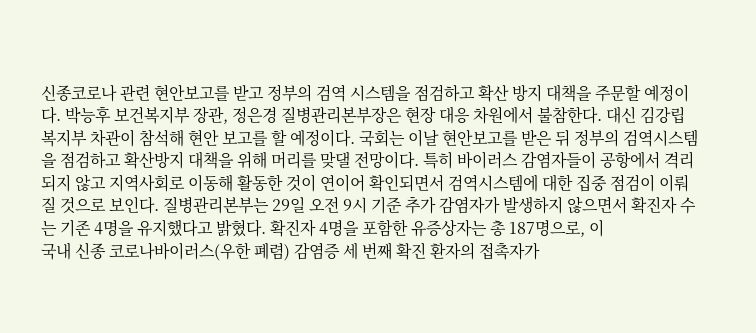신종코로나 관련 현안보고를 받고 정부의 검역 시스템을 점검하고 확산 방지 대책을 주문할 예정이다. 박능후 보건복지부 장관, 정은경 질병관리본부장은 현장 대응 차원에서 불참한다. 대신 김강립 복지부 차관이 참석해 현안 보고를 할 예정이다. 국회는 이날 현안보고를 받은 뒤 정부의 검역시스템을 점검하고 확산방지 대책을 위해 머리를 맞댈 전망이다. 특히 바이러스 감염자들이 공항에서 격리되지 않고 지역사회로 이동해 활동한 것이 연이어 확인되면서 검역시스템에 대한 집중 점검이 이뤄질 것으로 보인다. 질병관리본부는 29일 오전 9시 기준 추가 감염자가 발생하지 않으면서 확진자 수는 기존 4명을 유지했다고 밝혔다. 확진자 4명을 포함한 유증상자는 총 187명으로, 이
국내 신종 코로나바이러스(우한 폐렴) 감염증 세 번째 확진 환자의 접촉자가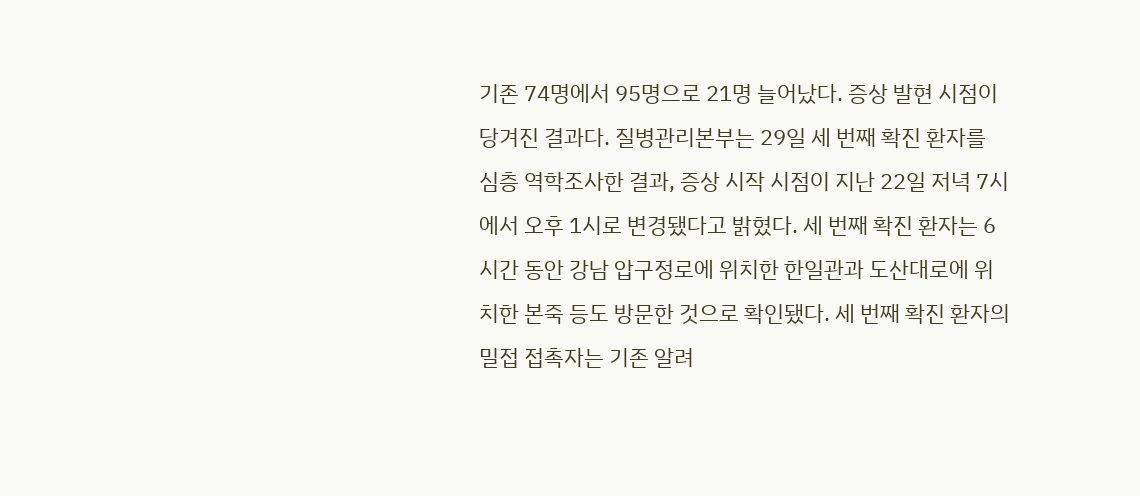기존 74명에서 95명으로 21명 늘어났다. 증상 발현 시점이 당겨진 결과다. 질병관리본부는 29일 세 번째 확진 환자를 심층 역학조사한 결과, 증상 시작 시점이 지난 22일 저녁 7시에서 오후 1시로 변경됐다고 밝혔다. 세 번째 확진 환자는 6시간 동안 강남 압구정로에 위치한 한일관과 도산대로에 위치한 본죽 등도 방문한 것으로 확인됐다. 세 번째 확진 환자의 밀접 접촉자는 기존 알려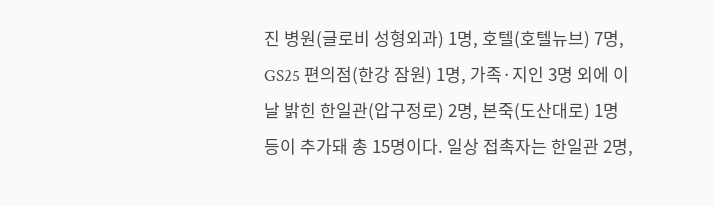진 병원(글로비 성형외과) 1명, 호텔(호텔뉴브) 7명, GS25 편의점(한강 잠원) 1명, 가족·지인 3명 외에 이날 밝힌 한일관(압구정로) 2명, 본죽(도산대로) 1명 등이 추가돼 총 15명이다. 일상 접촉자는 한일관 2명,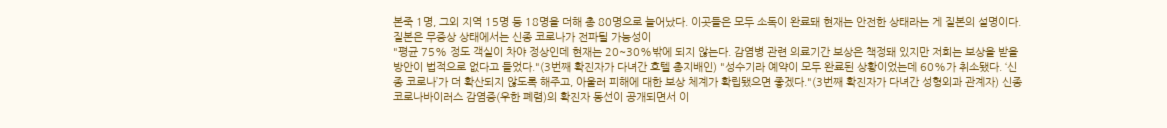본죽 1명, 그외 지역 15명 등 18명을 더해 총 80명으로 늘어났다. 이곳들은 모두 소독이 완료돼 현재는 안전한 상태라는 게 질본의 설명이다. 질본은 무증상 상태에서는 신종 코로나가 전파될 가능성이
"평균 75% 정도 객실이 차야 정상인데 현재는 20~30%밖에 되지 않는다. 감염병 관련 의료기간 보상은 책정돼 있지만 저희는 보상을 받을 방안이 법적으로 없다고 들었다."(3번째 확진자가 다녀간 호텔 총지배인) "성수기라 예약이 모두 완료된 상황이었는데 60%가 취소됐다. ‘신종 코로나’가 더 확산되지 않도록 해주고, 아울러 피해에 대한 보상 체계가 확립됐으면 좋겠다."(3번째 확진자가 다녀간 성형외과 관계자) 신종 코로나바이러스 감염증(우한 폐렴)의 확진자 동선이 공개되면서 이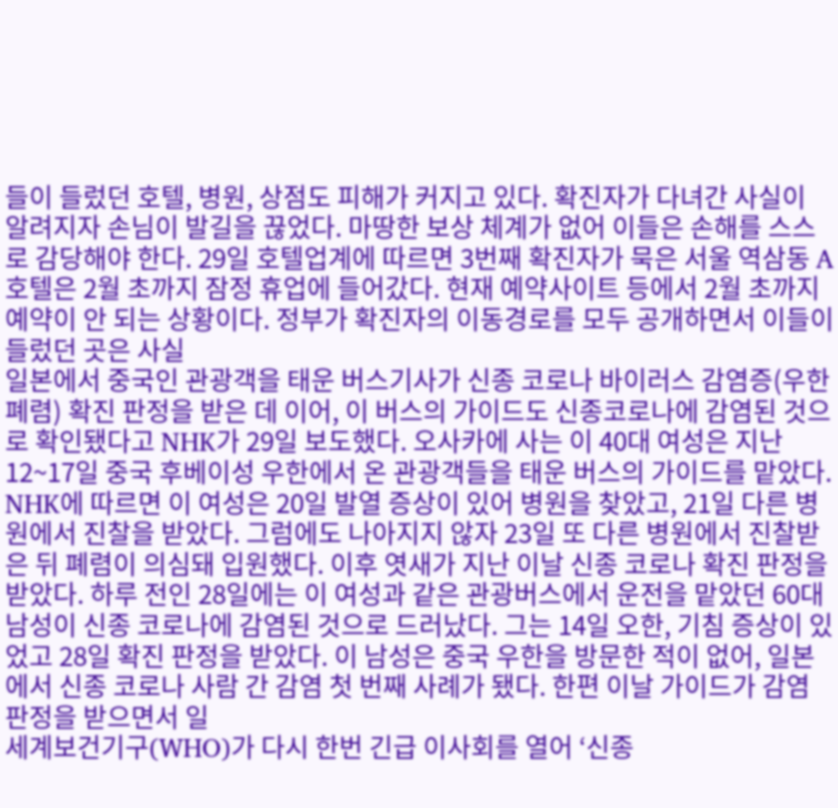들이 들렀던 호텔, 병원, 상점도 피해가 커지고 있다. 확진자가 다녀간 사실이 알려지자 손님이 발길을 끊었다. 마땅한 보상 체계가 없어 이들은 손해를 스스로 감당해야 한다. 29일 호텔업계에 따르면 3번째 확진자가 묵은 서울 역삼동 A호텔은 2월 초까지 잠정 휴업에 들어갔다. 현재 예약사이트 등에서 2월 초까지 예약이 안 되는 상황이다. 정부가 확진자의 이동경로를 모두 공개하면서 이들이 들렀던 곳은 사실
일본에서 중국인 관광객을 태운 버스기사가 신종 코로나 바이러스 감염증(우한 폐렴) 확진 판정을 받은 데 이어, 이 버스의 가이드도 신종코로나에 감염된 것으로 확인됐다고 NHK가 29일 보도했다. 오사카에 사는 이 40대 여성은 지난 12~17일 중국 후베이성 우한에서 온 관광객들을 태운 버스의 가이드를 맡았다. NHK에 따르면 이 여성은 20일 발열 증상이 있어 병원을 찾았고, 21일 다른 병원에서 진찰을 받았다. 그럼에도 나아지지 않자 23일 또 다른 병원에서 진찰받은 뒤 폐렴이 의심돼 입원했다. 이후 엿새가 지난 이날 신종 코로나 확진 판정을 받았다. 하루 전인 28일에는 이 여성과 같은 관광버스에서 운전을 맡았던 60대 남성이 신종 코로나에 감염된 것으로 드러났다. 그는 14일 오한, 기침 증상이 있었고 28일 확진 판정을 받았다. 이 남성은 중국 우한을 방문한 적이 없어, 일본에서 신종 코로나 사람 간 감염 첫 번째 사례가 됐다. 한편 이날 가이드가 감염 판정을 받으면서 일
세계보건기구(WHO)가 다시 한번 긴급 이사회를 열어 ‘신종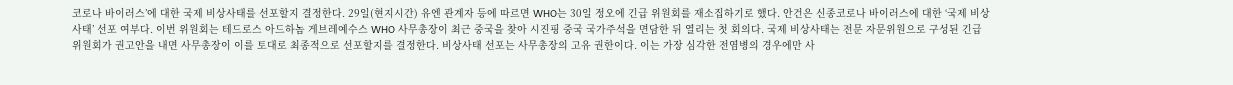코로나 바이러스’에 대한 국제 비상사태를 선포할지 결정한다. 29일(현지시간) 유엔 관계자 등에 따르면 WHO는 30일 정오에 긴급 위원회를 재소집하기로 했다. 안건은 신종코로나 바이러스에 대한 ‘국제 비상사태’ 선포 여부다. 이번 위원회는 테드로스 아드하놈 게브레예수스 WHO 사무총장이 최근 중국을 찾아 시진핑 중국 국가주석을 면담한 뒤 열리는 첫 회의다. 국제 비상사태는 전문 자문위원으로 구성된 긴급 위원회가 권고안을 내면 사무총장이 이를 토대로 최종적으로 선포할지를 결정한다. 비상사태 선포는 사무총장의 고유 권한이다. 이는 가장 심각한 전염병의 경우에만 사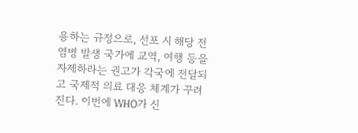용하는 규정으로, 선포 시 해당 전염병 발생 국가에 교역, 여행 등을 자제하라는 권고가 각국에 전달되고 국제적 의료 대응 체계가 꾸려진다. 이번에 WHO가 신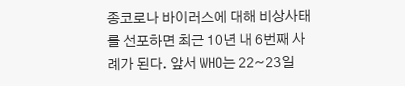종코로나 바이러스에 대해 비상사태를 선포하면 최근 10년 내 6번째 사례가 된다. 앞서 WHO는 22~23일